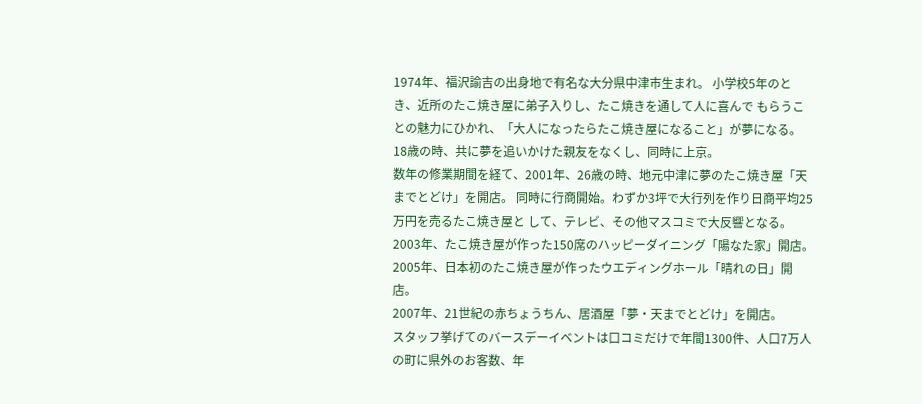1974年、福沢諭吉の出身地で有名な大分県中津市生まれ。 小学校5年のとき、近所のたこ焼き屋に弟子入りし、たこ焼きを通して人に喜んで もらうことの魅力にひかれ、「大人になったらたこ焼き屋になること」が夢になる。
18歳の時、共に夢を追いかけた親友をなくし、同時に上京。
数年の修業期間を経て、2001年、26歳の時、地元中津に夢のたこ焼き屋「天までとどけ」を開店。 同時に行商開始。わずか3坪で大行列を作り日商平均25万円を売るたこ焼き屋と して、テレビ、その他マスコミで大反響となる。
2003年、たこ焼き屋が作った150席のハッピーダイニング「陽なた家」開店。
2005年、日本初のたこ焼き屋が作ったウエディングホール「晴れの日」開店。
2007年、21世紀の赤ちょうちん、居酒屋「夢・天までとどけ」を開店。
スタッフ挙げてのバースデーイベントは口コミだけで年間1300件、人口7万人の町に県外のお客数、年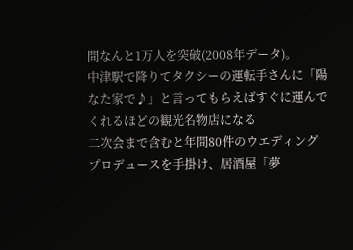間なんと1万人を突破(2008年データ)。
中津駅で降りてタクシーの運転手さんに「陽なた家で♪」と言ってもらえばすぐに運んでくれるほどの観光名物店になる
二次会まで含むと年間80件のウエディングプロデュースを手掛け、居酒屋「夢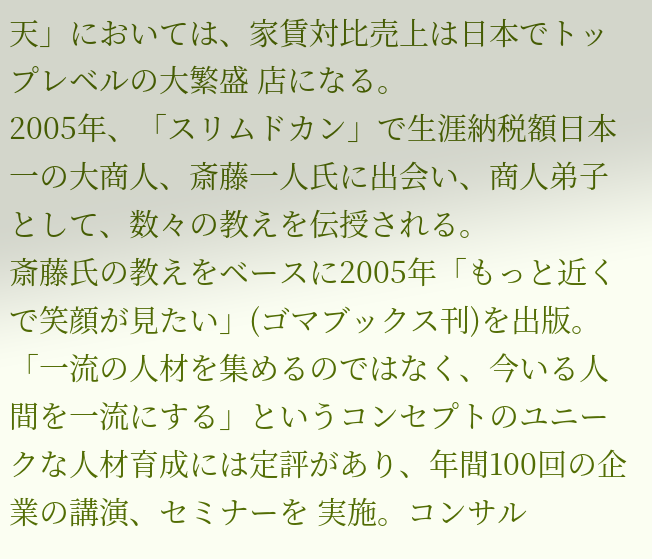天」においては、家賃対比売上は日本でトップレベルの大繁盛 店になる。
2005年、「スリムドカン」で生涯納税額日本一の大商人、斎藤一人氏に出会い、商人弟子として、数々の教えを伝授される。
斎藤氏の教えをベースに2005年「もっと近くで笑顔が見たい」(ゴマブックス刊)を出版。
「一流の人材を集めるのではなく、今いる人間を一流にする」というコンセプトのユニークな人材育成には定評があり、年間100回の企業の講演、セミナーを 実施。コンサル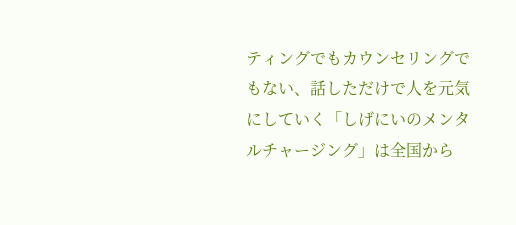ティングでもカウンセリングでもない、話しただけで人を元気にしていく「しげにいのメンタルチャージング」は全国から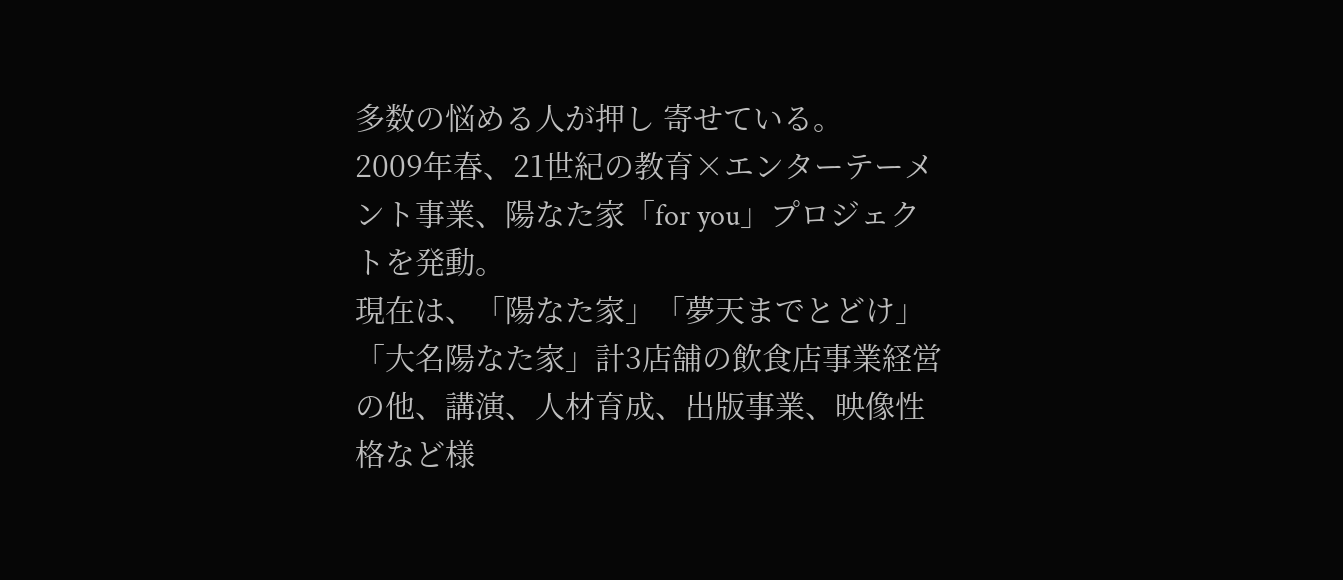多数の悩める人が押し 寄せている。
2009年春、21世紀の教育×エンターテーメント事業、陽なた家「for you」プロジェクトを発動。
現在は、「陽なた家」「夢天までとどけ」「大名陽なた家」計3店舗の飲食店事業経営の他、講演、人材育成、出版事業、映像性格など様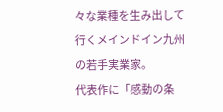々な業種を生み出して行くメインドイン九州の若手実業家。
代表作に「感動の条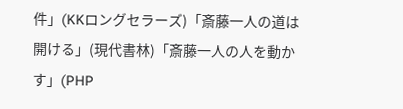件」(KKロングセラーズ)「斎藤一人の道は開ける」(現代書林)「斎藤一人の人を動かす」(PHP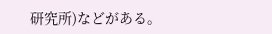研究所)などがある。